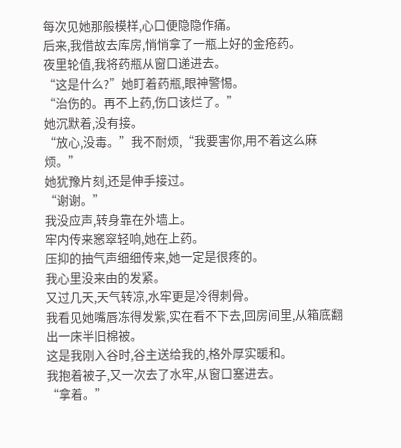每次见她那般模样,心口便隐隐作痛。
后来,我借故去库房,悄悄拿了一瓶上好的金疮药。
夜里轮值,我将药瓶从窗口递进去。
“这是什么?”她盯着药瓶,眼神警惕。
“治伤的。再不上药,伤口该烂了。”
她沉默着,没有接。
“放心,没毒。”我不耐烦,“我要害你,用不着这么麻烦。”
她犹豫片刻,还是伸手接过。
“谢谢。”
我没应声,转身靠在外墙上。
牢内传来窸窣轻响,她在上药。
压抑的抽气声细细传来,她一定是很疼的。
我心里没来由的发紧。
又过几天,天气转凉,水牢更是冷得刺骨。
我看见她嘴唇冻得发紫,实在看不下去,回房间里,从箱底翻出一床半旧棉被。
这是我刚入谷时,谷主送给我的,格外厚实暖和。
我抱着被子,又一次去了水牢,从窗口塞进去。
“拿着。”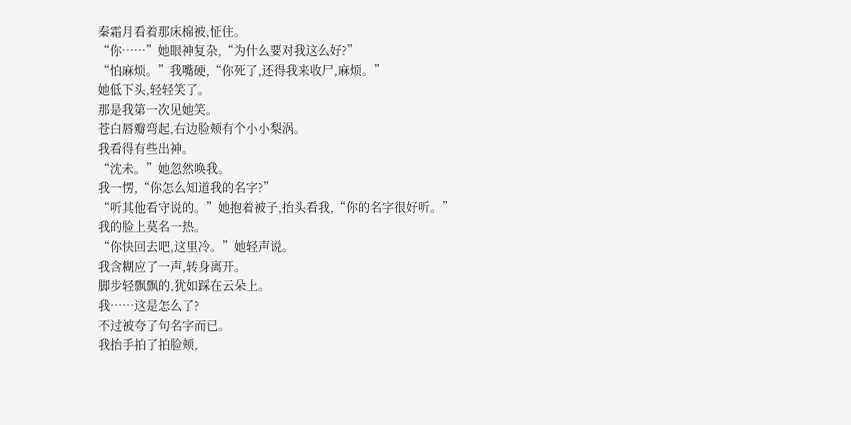秦霜月看着那床棉被,怔住。
“你……”她眼神复杂,“为什么要对我这么好?”
“怕麻烦。”我嘴硬,“你死了,还得我来收尸,麻烦。”
她低下头,轻轻笑了。
那是我第一次见她笑。
苍白唇瓣弯起,右边脸颊有个小小梨涡。
我看得有些出神。
“沈未。”她忽然唤我。
我一愣,“你怎么知道我的名字?”
“听其他看守说的。”她抱着被子,抬头看我,“你的名字很好听。”
我的脸上莫名一热。
“你快回去吧,这里冷。”她轻声说。
我含糊应了一声,转身离开。
脚步轻飘飘的,犹如踩在云朵上。
我……这是怎么了?
不过被夸了句名字而已。
我抬手拍了拍脸颊,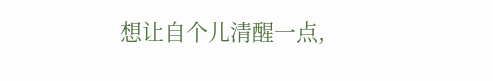想让自个儿清醒一点,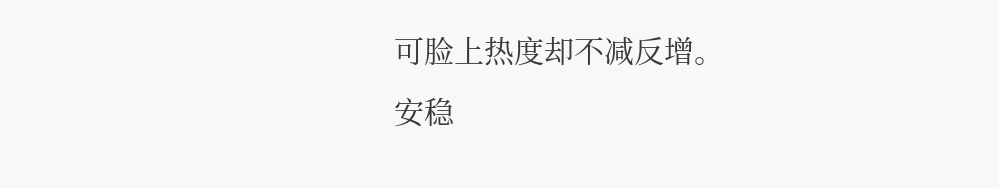可脸上热度却不减反增。
安稳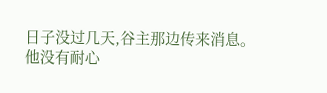日子没过几天,谷主那边传来消息。
他没有耐心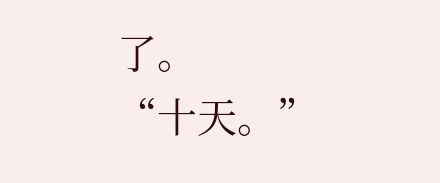了。
“十天。”